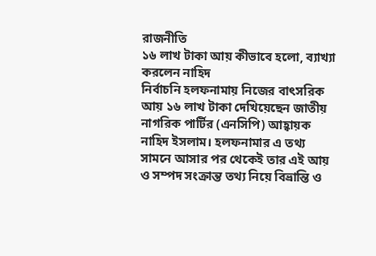রাজনীতি
১৬ লাখ টাকা আয় কীভাবে হলো, ব্যাখ্যা করলেন নাহিদ
নির্বাচনি হলফনামায় নিজের বাৎসরিক আয় ১৬ লাখ টাকা দেখিয়েছেন জাতীয় নাগরিক পার্টির (এনসিপি) আহ্বায়ক নাহিদ ইসলাম। হলফনামার এ তথ্য সামনে আসার পর থেকেই তার এই আয় ও সম্পদ সংক্রান্ত তথ্য নিয়ে বিভ্রান্তি ও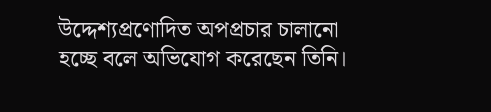উদ্দেশ্যপ্রণোদিত অপপ্রচার চালানো হচ্ছে বলে অভিযোগ করেছেন তিনি।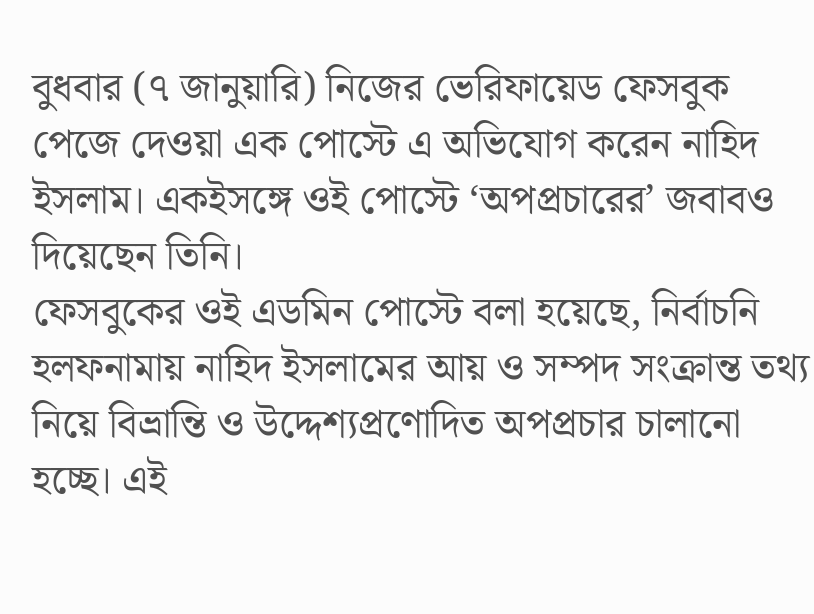বুধবার (৭ জানুয়ারি) নিজের ভেরিফায়েড ফেসবুক পেজে দেওয়া এক পোস্টে এ অভিযোগ করেন নাহিদ ইসলাম। একইসঙ্গে ওই পোস্টে ‘অপপ্রচারের’ জবাবও দিয়েছেন তিনি।
ফেসবুকের ওই এডমিন পোস্টে বলা হয়েছে, নির্বাচনি হলফনামায় নাহিদ ইসলামের আয় ও সম্পদ সংক্রান্ত তথ্য নিয়ে বিভ্রান্তি ও উদ্দেশ্যপ্রণোদিত অপপ্রচার চালানো হচ্ছে। এই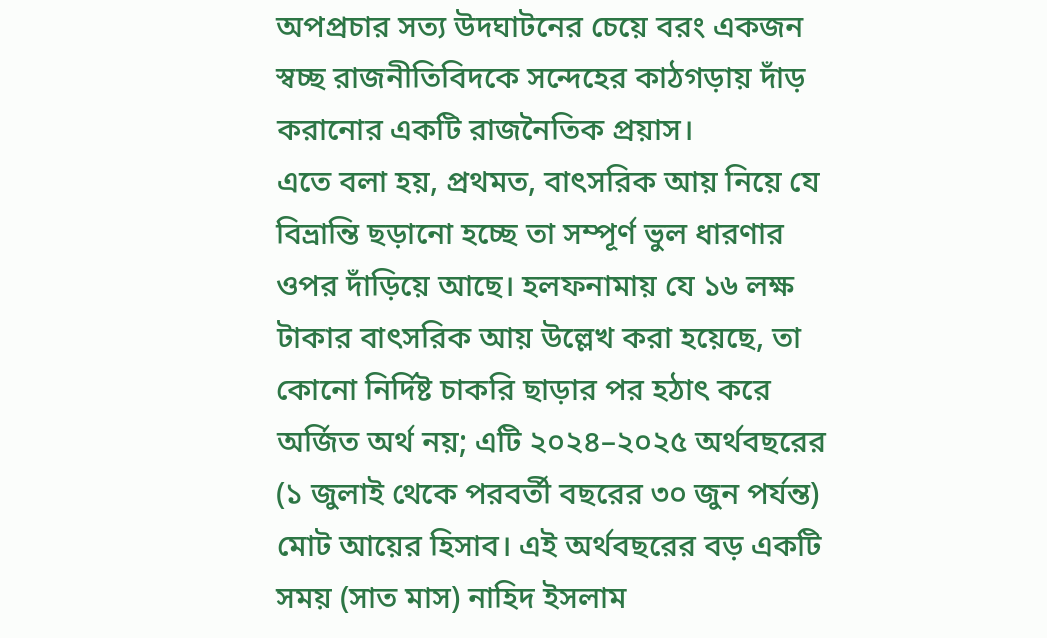অপপ্রচার সত্য উদঘাটনের চেয়ে বরং একজন স্বচ্ছ রাজনীতিবিদকে সন্দেহের কাঠগড়ায় দাঁড় করানোর একটি রাজনৈতিক প্রয়াস।
এতে বলা হয়, প্রথমত, বাৎসরিক আয় নিয়ে যে বিভ্রান্তি ছড়ানো হচ্ছে তা সম্পূর্ণ ভুল ধারণার ওপর দাঁড়িয়ে আছে। হলফনামায় যে ১৬ লক্ষ টাকার বাৎসরিক আয় উল্লেখ করা হয়েছে, তা কোনো নির্দিষ্ট চাকরি ছাড়ার পর হঠাৎ করে অর্জিত অর্থ নয়; এটি ২০২৪–২০২৫ অর্থবছরের (১ জুলাই থেকে পরবর্তী বছরের ৩০ জুন পর্যন্ত) মোট আয়ের হিসাব। এই অর্থবছরের বড় একটি সময় (সাত মাস) নাহিদ ইসলাম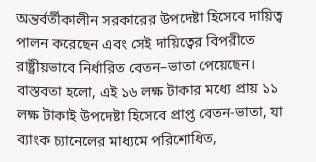অন্তর্বর্তীকালীন সরকারের উপদেষ্টা হিসেবে দায়িত্ব পালন করেছেন এবং সেই দায়িত্বের বিপরীতে রাষ্ট্রীয়ভাবে নির্ধারিত বেতন–ভাতা পেয়েছেন।
বাস্তবতা হলো, এই ১৬ লক্ষ টাকার মধ্যে প্রায় ১১ লক্ষ টাকাই উপদেষ্টা হিসেবে প্রাপ্ত বেতন-ভাতা, যা ব্যাংক চ্যানেলের মাধ্যমে পরিশোধিত,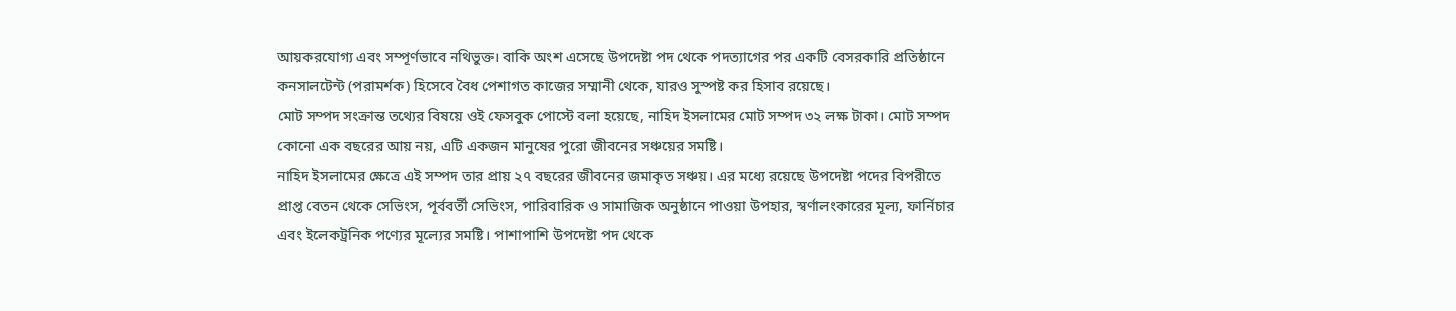আয়করযোগ্য এবং সম্পূর্ণভাবে নথিভুক্ত। বাকি অংশ এসেছে উপদেষ্টা পদ থেকে পদত্যাগের পর একটি বেসরকারি প্রতিষ্ঠানে কনসালটেন্ট (পরামর্শক) হিসেবে বৈধ পেশাগত কাজের সম্মানী থেকে, যারও সুস্পষ্ট কর হিসাব রয়েছে।
মোট সম্পদ সংক্রান্ত তথ্যের বিষয়ে ওই ফেসবুক পোস্টে বলা হয়েছে, নাহিদ ইসলামের মোট সম্পদ ৩২ লক্ষ টাকা। মোট সম্পদ কোনো এক বছরের আয় নয়, এটি একজন মানুষের পুরো জীবনের সঞ্চয়ের সমষ্টি।
নাহিদ ইসলামের ক্ষেত্রে এই সম্পদ তার প্রায় ২৭ বছরের জীবনের জমাকৃত সঞ্চয়। এর মধ্যে রয়েছে উপদেষ্টা পদের বিপরীতে প্রাপ্ত বেতন থেকে সেভিংস, পূর্ববর্তী সেভিংস, পারিবারিক ও সামাজিক অনুষ্ঠানে পাওয়া উপহার, স্বর্ণালংকারের মূল্য, ফার্নিচার এবং ইলেকট্রনিক পণ্যের মূল্যের সমষ্টি। পাশাপাশি উপদেষ্টা পদ থেকে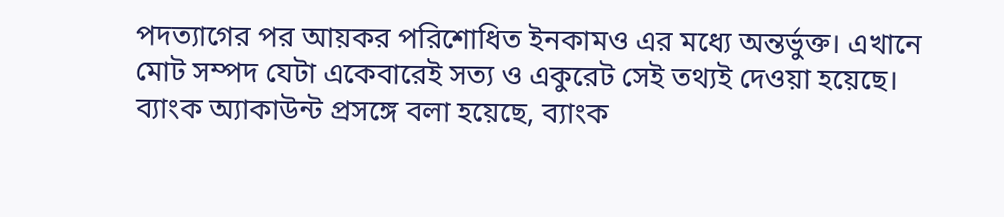পদত্যাগের পর আয়কর পরিশোধিত ইনকামও এর মধ্যে অন্তর্ভুক্ত। এখানে মোট সম্পদ যেটা একেবারেই সত্য ও একুরেট সেই তথ্যই দেওয়া হয়েছে।
ব্যাংক অ্যাকাউন্ট প্রসঙ্গে বলা হয়েছে, ব্যাংক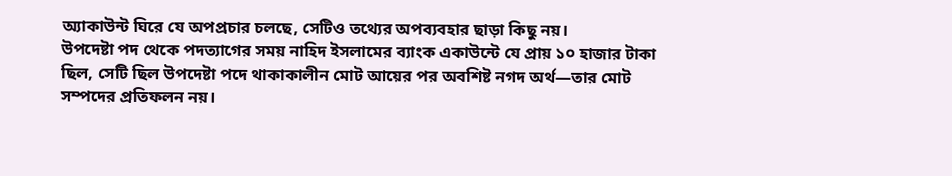অ্যাকাউন্ট ঘিরে যে অপপ্রচার চলছে, সেটিও তথ্যের অপব্যবহার ছাড়া কিছু নয়।
উপদেষ্টা পদ থেকে পদত্যাগের সময় নাহিদ ইসলামের ব্যাংক একাউন্টে যে প্রায় ১০ হাজার টাকা ছিল, সেটি ছিল উপদেষ্টা পদে থাকাকালীন মোট আয়ের পর অবশিষ্ট নগদ অর্থ—তার মোট সম্পদের প্রতিফলন নয়।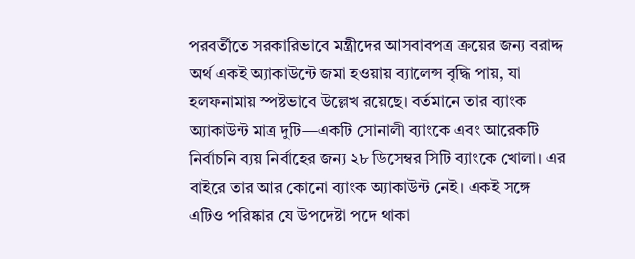পরবর্তীতে সরকারিভাবে মন্ত্রীদের আসবাবপত্র ক্রয়ের জন্য বরাদ্দ অর্থ একই অ্যাকাউন্টে জমা হওয়ায় ব্যালেন্স বৃদ্ধি পায়, যা হলফনামায় স্পষ্টভাবে উল্লেখ রয়েছে। বর্তমানে তার ব্যাংক অ্যাকাউন্ট মাত্র দুটি—একটি সোনালী ব্যাংকে এবং আরেকটি নির্বাচনি ব্যয় নির্বাহের জন্য ২৮ ডিসেম্বর সিটি ব্যাংকে খোলা। এর বাইরে তার আর কোনো ব্যাংক অ্যাকাউন্ট নেই। একই সঙ্গে এটিও পরিষ্কার যে উপদেষ্টা পদে থাকা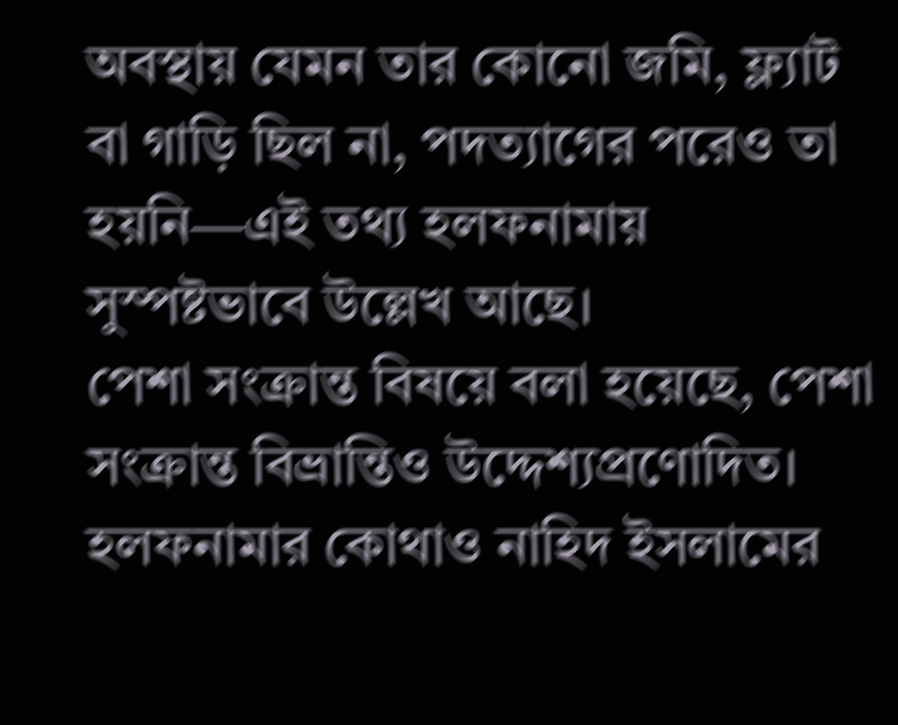অবস্থায় যেমন তার কোনো জমি, ফ্ল্যাট বা গাড়ি ছিল না, পদত্যাগের পরেও তা হয়নি—এই তথ্য হলফনামায় সুস্পষ্টভাবে উল্লেখ আছে।
পেশা সংক্রান্ত বিষয়ে বলা হয়েছে, পেশা সংক্রান্ত বিভ্রান্তিও উদ্দেশ্যপ্রণোদিত। হলফনামার কোথাও নাহিদ ইসলামের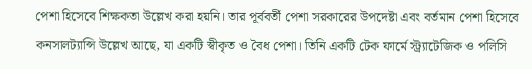পেশা হিসেবে শিক্ষকতা উল্লেখ করা হয়নি। তার পূর্ববর্তী পেশা সরকারের উপদেষ্টা এবং বর্তমান পেশা হিসেবে কনসালট্যান্সি উল্লেখ আছে, যা একটি স্বীকৃত ও বৈধ পেশা। তিনি একটি টেক ফার্মে স্ট্র্যাটেজিক ও পলিসি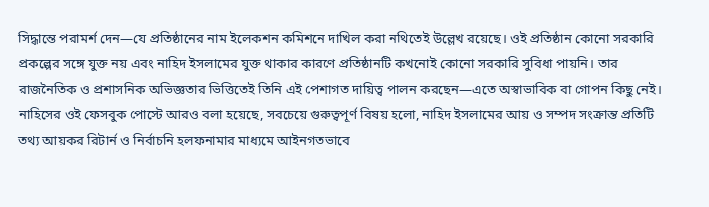সিদ্ধান্তে পরামর্শ দেন—যে প্রতিষ্ঠানের নাম ইলেকশন কমিশনে দাখিল করা নথিতেই উল্লেখ রয়েছে। ওই প্রতিষ্ঠান কোনো সরকারি প্রকল্পের সঙ্গে যুক্ত নয় এবং নাহিদ ইসলামের যুক্ত থাকার কারণে প্রতিষ্ঠানটি কখনোই কোনো সরকারি সুবিধা পায়নি। তার রাজনৈতিক ও প্রশাসনিক অভিজ্ঞতার ভিত্তিতেই তিনি এই পেশাগত দায়িত্ব পালন করছেন—এতে অস্বাভাবিক বা গোপন কিছু নেই।
নাহিসের ওই ফেসবুক পোস্টে আরও বলা হয়েছে, সবচেয়ে গুরুত্বপূর্ণ বিষয় হলো, নাহিদ ইসলামের আয় ও সম্পদ সংক্রান্ত প্রতিটি তথ্য আয়কর রিটার্ন ও নির্বাচনি হলফনামার মাধ্যমে আইনগতভাবে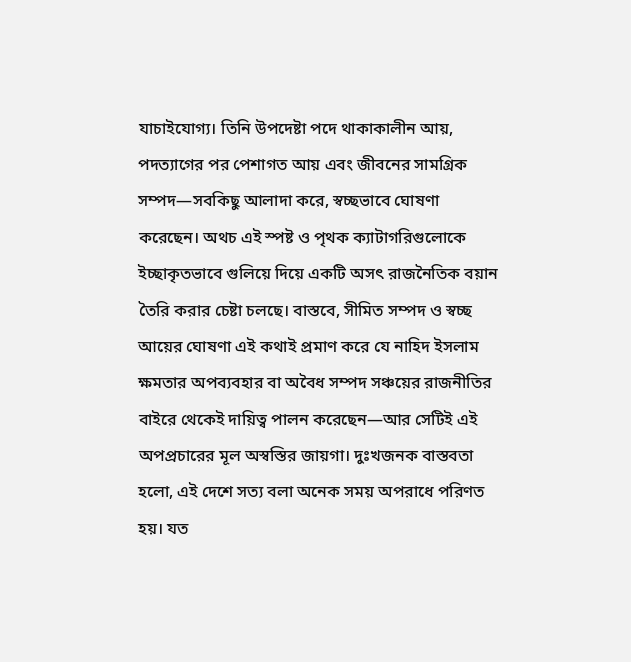যাচাইযোগ্য। তিনি উপদেষ্টা পদে থাকাকালীন আয়, পদত্যাগের পর পেশাগত আয় এবং জীবনের সামগ্রিক সম্পদ—সবকিছু আলাদা করে, স্বচ্ছভাবে ঘোষণা করেছেন। অথচ এই স্পষ্ট ও পৃথক ক্যাটাগরিগুলোকে ইচ্ছাকৃতভাবে গুলিয়ে দিয়ে একটি অসৎ রাজনৈতিক বয়ান তৈরি করার চেষ্টা চলছে। বাস্তবে, সীমিত সম্পদ ও স্বচ্ছ আয়ের ঘোষণা এই কথাই প্রমাণ করে যে নাহিদ ইসলাম ক্ষমতার অপব্যবহার বা অবৈধ সম্পদ সঞ্চয়ের রাজনীতির বাইরে থেকেই দায়িত্ব পালন করেছেন—আর সেটিই এই অপপ্রচারের মূল অস্বস্তির জায়গা। দুঃখজনক বাস্তবতা হলো, এই দেশে সত্য বলা অনেক সময় অপরাধে পরিণত হয়। যত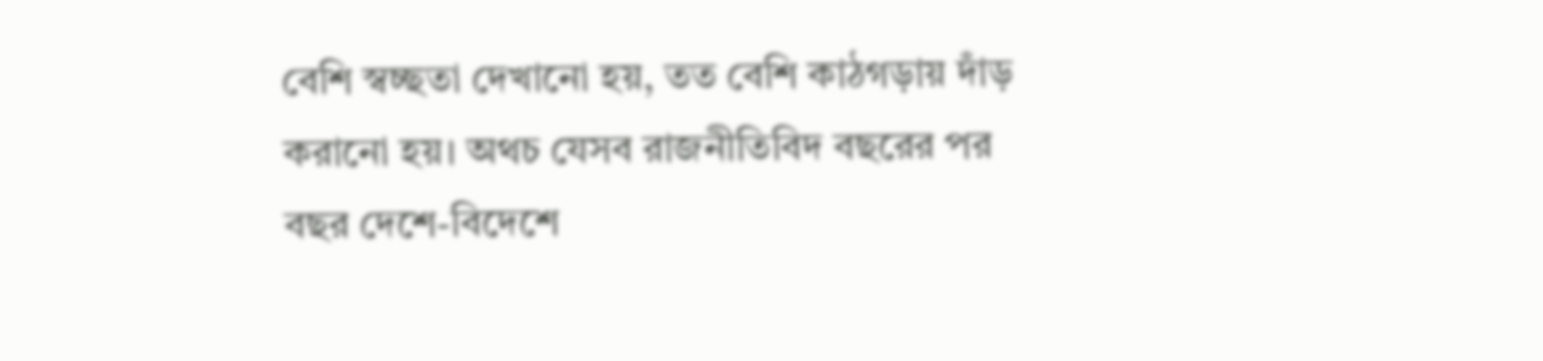বেশি স্বচ্ছতা দেখানো হয়, তত বেশি কাঠগড়ায় দাঁড় করানো হয়। অথচ যেসব রাজনীতিবিদ বছরের পর বছর দেশে-বিদেশে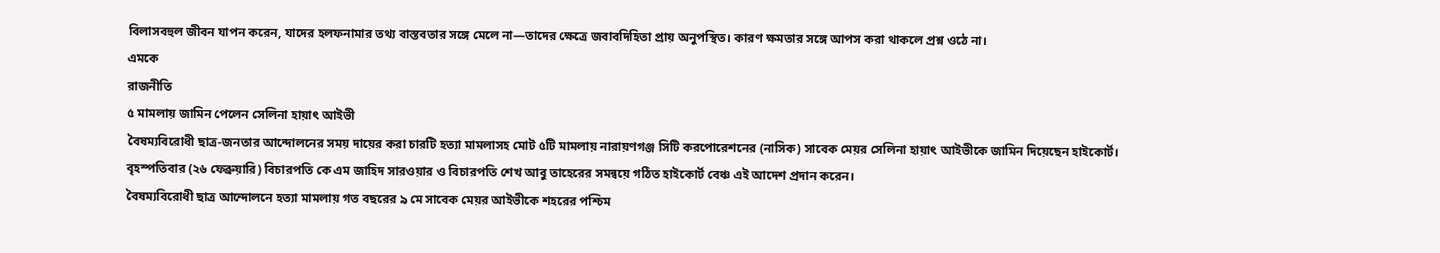বিলাসবহুল জীবন যাপন করেন, যাদের হলফনামার তথ্য বাস্তবতার সঙ্গে মেলে না—তাদের ক্ষেত্রে জবাবদিহিতা প্রায় অনুপস্থিত। কারণ ক্ষমতার সঙ্গে আপস করা থাকলে প্রশ্ন ওঠে না।
এমকে
রাজনীতি
৫ মামলায় জামিন পেলেন সেলিনা হায়াৎ আইভী
বৈষম্যবিরোধী ছাত্র-জনতার আন্দোলনের সময় দায়ের করা চারটি হত্যা মামলাসহ মোট ৫টি মামলায় নারায়ণগঞ্জ সিটি করপোরেশনের (নাসিক) সাবেক মেয়র সেলিনা হায়াৎ আইভীকে জামিন দিয়েছেন হাইকোর্ট।
বৃহস্পতিবার (২৬ ফেব্রুয়ারি) বিচারপতি কে এম জাহিদ সারওয়ার ও বিচারপতি শেখ আবু তাহেরের সমন্বয়ে গঠিত হাইকোর্ট বেঞ্চ এই আদেশ প্রদান করেন।
বৈষম্যবিরোধী ছাত্র আন্দোলনে হত্যা মামলায় গত বছরের ৯ মে সাবেক মেয়র আইভীকে শহরের পশ্চিম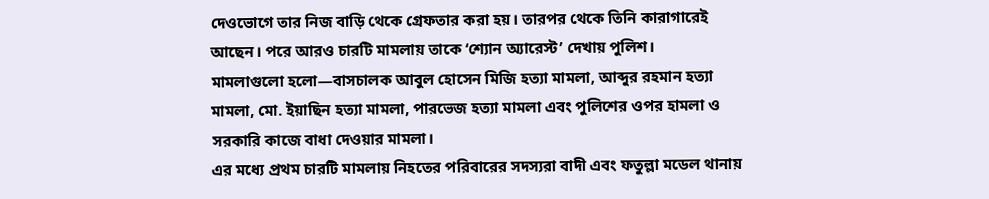দেওভোগে তার নিজ বাড়ি থেকে গ্রেফতার করা হয়। তারপর থেকে তিনি কারাগারেই আছেন। পরে আরও চারটি মামলায় তাকে ‘শ্যোন অ্যারেস্ট’ দেখায় পুলিশ।
মামলাগুলো হলো—বাসচালক আবুল হোসেন মিজি হত্যা মামলা, আব্দুর রহমান হত্যা মামলা, মো. ইয়াছিন হত্যা মামলা, পারভেজ হত্যা মামলা এবং পুলিশের ওপর হামলা ও সরকারি কাজে বাধা দেওয়ার মামলা।
এর মধ্যে প্রথম চারটি মামলায় নিহতের পরিবারের সদস্যরা বাদী এবং ফতুল্লা মডেল থানায়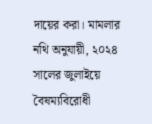দায়ের করা। মামলার নথি অনুযায়ী, ২০২৪ সালের জুলাইয়ে বৈষম্যবিরোধী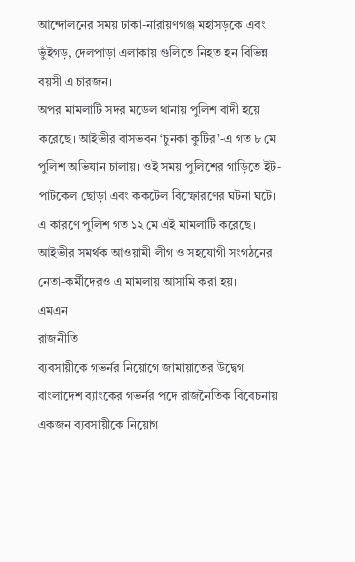আন্দোলনের সময় ঢাকা-নারায়ণগঞ্জ মহাসড়কে এবং ভুঁইগড়, দেলপাড়া এলাকায় গুলিতে নিহত হন বিভিন্ন বয়সী এ চারজন।
অপর মামলাটি সদর মডেল থানায় পুলিশ বাদী হয়ে করেছে। আইভীর বাসভবন ‘চুনকা কুটির’-এ গত ৮ মে পুলিশ অভিযান চালায়। ওই সময় পুলিশের গাড়িতে ইট-পাটকেল ছোড়া এবং ককটেল বিস্ফোরণের ঘটনা ঘটে। এ কারণে পুলিশ গত ১২ মে এই মামলাটি করেছে। আইভীর সমর্থক আওয়ামী লীগ ও সহযোগী সংগঠনের নেতা-কর্মীদেরও এ মামলায় আসামি করা হয়।
এমএন
রাজনীতি
ব্যবসায়ীকে গভর্নর নিয়োগে জামায়াতের উদ্বেগ
বাংলাদেশ ব্যাংকের গভর্নর পদে রাজনৈতিক বিবেচনায় একজন ব্যবসায়ীকে নিয়োগ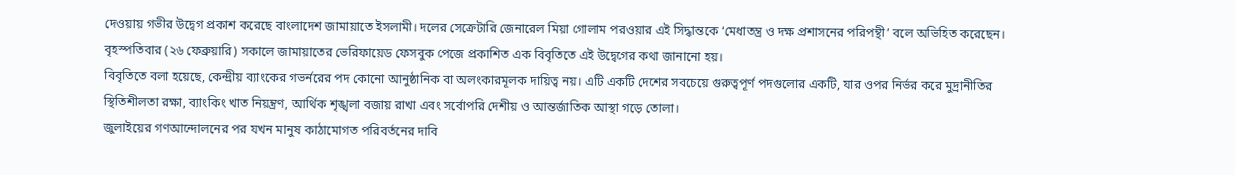দেওয়ায় গভীর উদ্বেগ প্রকাশ করেছে বাংলাদেশ জামায়াতে ইসলামী। দলের সেক্রেটারি জেনারেল মিয়া গোলাম পরওয়ার এই সিদ্ধান্তকে ‘মেধাতন্ত্র ও দক্ষ প্রশাসনের পরিপন্থী’ বলে অভিহিত করেছেন।
বৃহস্পতিবার (২৬ ফেব্রুয়ারি) সকালে জামায়াতের ভেরিফায়েড ফেসবুক পেজে প্রকাশিত এক বিবৃতিতে এই উদ্বেগের কথা জানানো হয়।
বিবৃতিতে বলা হয়েছে, কেন্দ্রীয় ব্যাংকের গভর্নরের পদ কোনো আনুষ্ঠানিক বা অলংকারমূলক দায়িত্ব নয়। এটি একটি দেশের সবচেয়ে গুরুত্বপূর্ণ পদগুলোর একটি, যার ওপর নির্ভর করে মুদ্রানীতির স্থিতিশীলতা রক্ষা, ব্যাংকিং খাত নিয়ন্ত্রণ, আর্থিক শৃঙ্খলা বজায় রাখা এবং সর্বোপরি দেশীয় ও আন্তর্জাতিক আস্থা গড়ে তোলা।
জুলাইয়ের গণআন্দোলনের পর যখন মানুষ কাঠামোগত পরিবর্তনের দাবি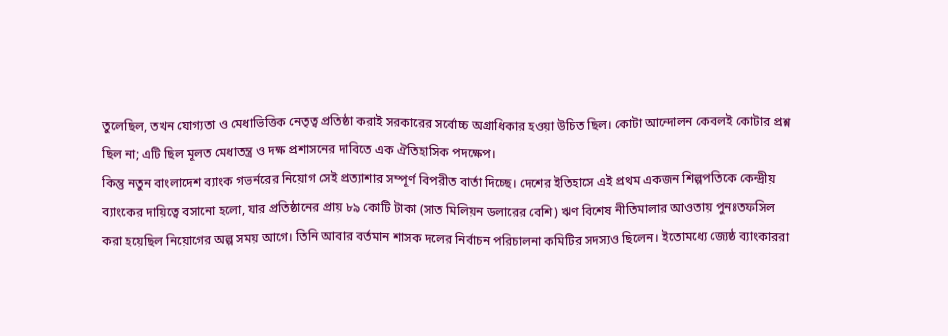তুলেছিল, তখন যোগ্যতা ও মেধাভিত্তিক নেতৃত্ব প্রতিষ্ঠা করাই সরকারের সর্বোচ্চ অগ্রাধিকার হওয়া উচিত ছিল। কোটা আন্দোলন কেবলই কোটার প্রশ্ন ছিল না; এটি ছিল মূলত মেধাতন্ত্র ও দক্ষ প্রশাসনের দাবিতে এক ঐতিহাসিক পদক্ষেপ।
কিন্তু নতুন বাংলাদেশ ব্যাংক গভর্নরের নিয়োগ সেই প্রত্যাশার সম্পূর্ণ বিপরীত বার্তা দিচ্ছে। দেশের ইতিহাসে এই প্রথম একজন শিল্পপতিকে কেন্দ্রীয় ব্যাংকের দায়িত্বে বসানো হলো, যার প্রতিষ্ঠানের প্রায় ৮৯ কোটি টাকা (সাত মিলিয়ন ডলারের বেশি) ঋণ বিশেষ নীতিমালার আওতায় পুনঃতফসিল করা হয়েছিল নিয়োগের অল্প সময় আগে। তিনি আবার বর্তমান শাসক দলের নির্বাচন পরিচালনা কমিটির সদস্যও ছিলেন। ইতোমধ্যে জ্যেষ্ঠ ব্যাংকাররা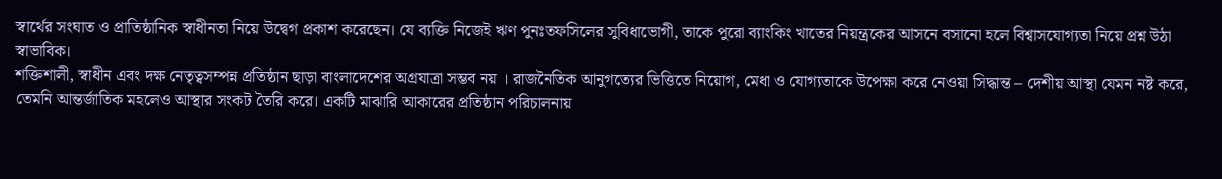স্বার্থের সংঘাত ও প্রাতিষ্ঠানিক স্বাধীনতা নিয়ে উদ্বেগ প্রকাশ করেছেন। যে ব্যক্তি নিজেই ঋণ পুনঃতফসিলের সুবিধাভোগী, তাকে পুরো ব্যাংকিং খাতের নিয়ন্ত্রকের আসনে বসানো হলে বিশ্বাসযোগ্যতা নিয়ে প্রশ্ন উঠা স্বাভাবিক।
শক্তিশালী, স্বাধীন এবং দক্ষ নেতৃত্বসম্পন্ন প্রতিষ্ঠান ছাড়া বাংলাদেশের অগ্রযাত্রা সম্ভব নয় । রাজনৈতিক আনুগত্যের ভিত্তিতে নিয়োগ, মেধা ও যোগ্যতাকে উপেক্ষা করে নেওয়া সিদ্ধান্ত – দেশীয় আস্থা যেমন নষ্ট করে, তেমনি আন্তর্জাতিক মহলেও আস্থার সংকট তৈরি করে। একটি মাঝারি আকারের প্রতিষ্ঠান পরিচালনায়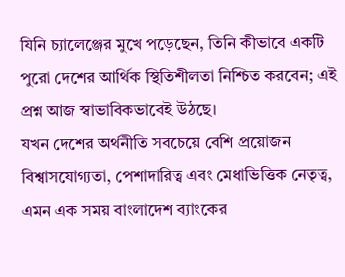যিনি চ্যালেঞ্জের মুখে পড়েছেন, তিনি কীভাবে একটি পুরো দেশের আর্থিক স্থিতিশীলতা নিশ্চিত করবেন; এই প্রশ্ন আজ স্বাভাবিকভাবেই উঠছে।
যখন দেশের অর্থনীতি সবচেয়ে বেশি প্রয়োজন বিশ্বাসযোগ্যতা, পেশাদারিত্ব এবং মেধাভিত্তিক নেতৃত্ব, এমন এক সময় বাংলাদেশ ব্যাংকের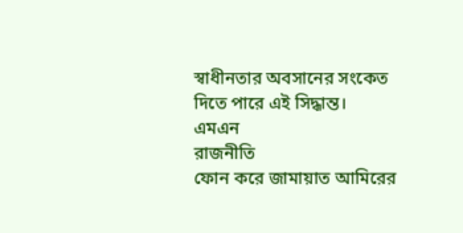স্বাধীনতার অবসানের সংকেত দিতে পারে এই সিদ্ধান্ত।
এমএন
রাজনীতি
ফোন করে জামায়াত আমিরের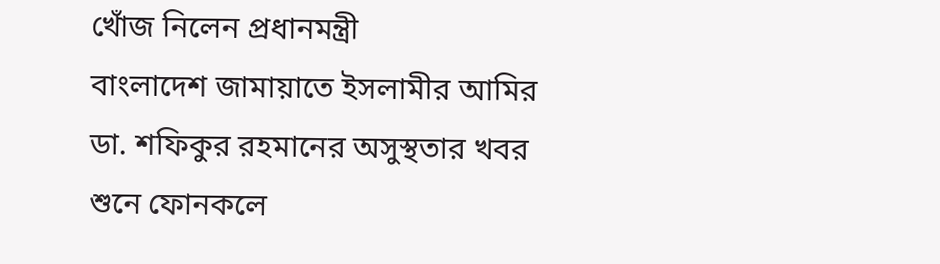খোঁজ নিলেন প্রধানমন্ত্রী
বাংলাদেশ জামায়াতে ইসলামীর আমির ডা. শফিকুর রহমানের অসুস্থতার খবর শুনে ফোনকলে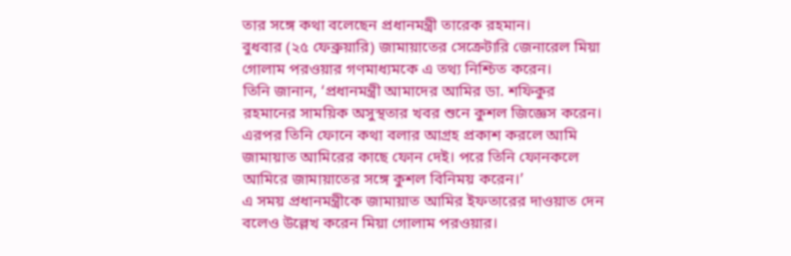তার সঙ্গে কথা বলেছেন প্রধানমন্ত্রী তারেক রহমান।
বুধবার (২৫ ফেব্রুয়ারি) জামায়াতের সেক্রেটারি জেনারেল মিয়া গোলাম পরওয়ার গণমাধ্যমকে এ তথ্য নিশ্চিত করেন।
তিনি জানান, ‘প্রধানমন্ত্রী আমাদের আমির ডা. শফিকুর রহমানের সাময়িক অসুস্থতার খবর শুনে কুশল জিজ্ঞেস করেন। এরপর তিনি ফোনে কথা বলার আগ্রহ প্রকাশ করলে আমি জামায়াত আমিরের কাছে ফোন দেই। পরে তিনি ফোনকলে আমিরে জামায়াতের সঙ্গে কুশল বিনিময় করেন।’
এ সময় প্রধানমন্ত্রীকে জামায়াত আমির ইফতারের দাওয়াত দেন বলেও উল্লেখ করেন মিয়া গোলাম পরওয়ার।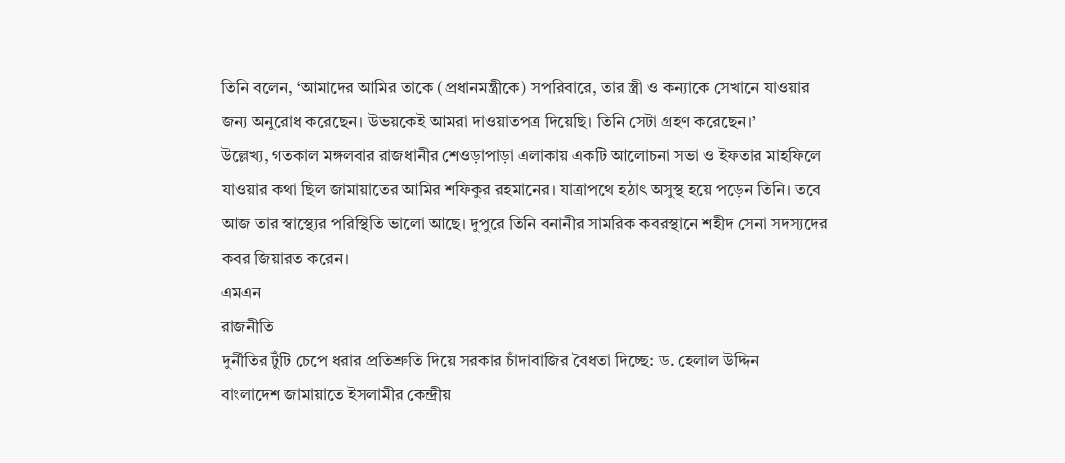তিনি বলেন, ‘আমাদের আমির তাকে (প্রধানমন্ত্রীকে) সপরিবারে, তার স্ত্রী ও কন্যাকে সেখানে যাওয়ার জন্য অনুরোধ করেছেন। উভয়কেই আমরা দাওয়াতপত্র দিয়েছি। তিনি সেটা গ্রহণ করেছেন।’
উল্লেখ্য, গতকাল মঙ্গলবার রাজধানীর শেওড়াপাড়া এলাকায় একটি আলোচনা সভা ও ইফতার মাহফিলে যাওয়ার কথা ছিল জামায়াতের আমির শফিকুর রহমানের। যাত্রাপথে হঠাৎ অসুস্থ হয়ে পড়েন তিনি। তবে আজ তার স্বাস্থ্যের পরিস্থিতি ভালো আছে। দুপুরে তিনি বনানীর সামরিক কবরস্থানে শহীদ সেনা সদস্যদের কবর জিয়ারত করেন।
এমএন
রাজনীতি
দুর্নীতির টুঁটি চেপে ধরার প্রতিশ্রুতি দিয়ে সরকার চাঁদাবাজির বৈধতা দিচ্ছে: ড. হেলাল উদ্দিন
বাংলাদেশ জামায়াতে ইসলামীর কেন্দ্রীয়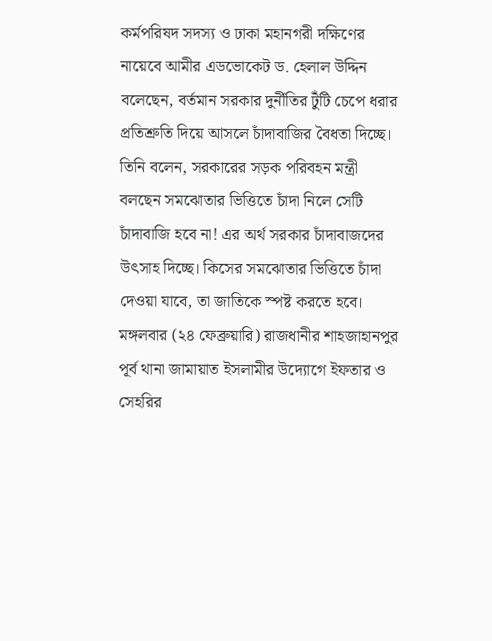কর্মপরিষদ সদস্য ও ঢাকা মহানগরী দক্ষিণের নায়েবে আমীর এডভোকেট ড. হেলাল উদ্দিন বলেছেন, বর্তমান সরকার দুর্নীতির টুঁটি চেপে ধরার প্রতিশ্রুতি দিয়ে আসলে চাঁদাবাজির বৈধতা দিচ্ছে। তিনি বলেন, সরকারের সড়ক পরিবহন মন্ত্রী বলছেন সমঝোতার ভিত্তিতে চাঁদা নিলে সেটি চাঁদাবাজি হবে না! এর অর্থ সরকার চাঁদাবাজদের উৎসাহ দিচ্ছে। কিসের সমঝোতার ভিত্তিতে চাঁদা দেওয়া যাবে, তা জাতিকে স্পষ্ট করতে হবে।
মঙ্গলবার (২৪ ফেব্রুয়ারি) রাজধানীর শাহজাহানপুর পূর্ব থানা জামায়াত ইসলামীর উদ্যোগে ইফতার ও সেহরির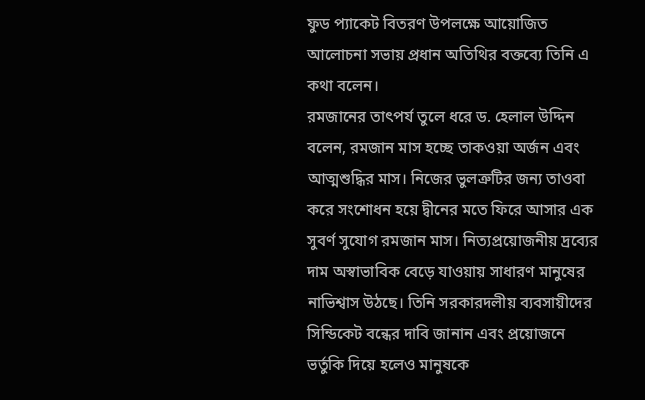ফুড প্যাকেট বিতরণ উপলক্ষে আয়োজিত আলোচনা সভায় প্রধান অতিথির বক্তব্যে তিনি এ কথা বলেন।
রমজানের তাৎপর্য তুলে ধরে ড. হেলাল উদ্দিন বলেন, রমজান মাস হচ্ছে তাকওয়া অর্জন এবং আত্মশুদ্ধির মাস। নিজের ভুলত্রুটির জন্য তাওবা করে সংশোধন হয়ে দ্বীনের মতে ফিরে আসার এক সুবর্ণ সুযোগ রমজান মাস। নিত্যপ্রয়োজনীয় দ্রব্যের দাম অস্বাভাবিক বেড়ে যাওয়ায় সাধারণ মানুষের নাভিশ্বাস উঠছে। তিনি সরকারদলীয় ব্যবসায়ীদের সিন্ডিকেট বন্ধের দাবি জানান এবং প্রয়োজনে ভর্তুকি দিয়ে হলেও মানুষকে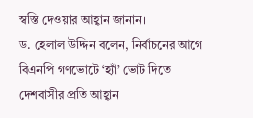স্বস্তি দেওয়ার আহ্বান জানান।
ড. হেলাল উদ্দিন বলেন, নির্বাচনের আগে বিএনপি গণভোটে ‘হ্যাঁ’ ভোট দিতে দেশবাসীর প্রতি আহ্বান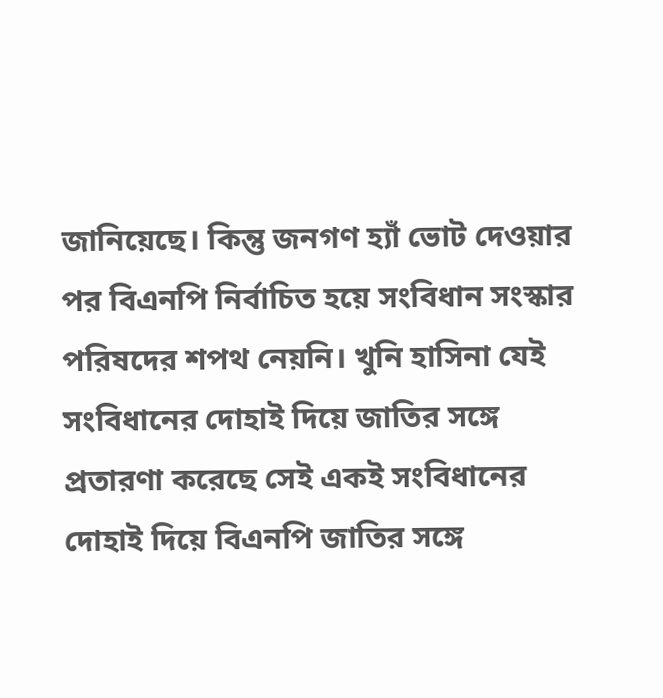জানিয়েছে। কিন্তু জনগণ হ্যাঁ ভোট দেওয়ার পর বিএনপি নির্বাচিত হয়ে সংবিধান সংস্কার পরিষদের শপথ নেয়নি। খুনি হাসিনা যেই সংবিধানের দোহাই দিয়ে জাতির সঙ্গে প্রতারণা করেছে সেই একই সংবিধানের দোহাই দিয়ে বিএনপি জাতির সঙ্গে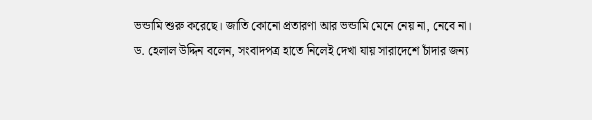ভন্ডামি শুরু করেছে। জাতি কোনো প্রতারণা আর ভন্ডামি মেনে নেয় না, নেবে না।
ড. হেলাল উদ্দিন বলেন, সংবাদপত্র হাতে নিলেই দেখা যায় সারাদেশে চাঁদার জন্য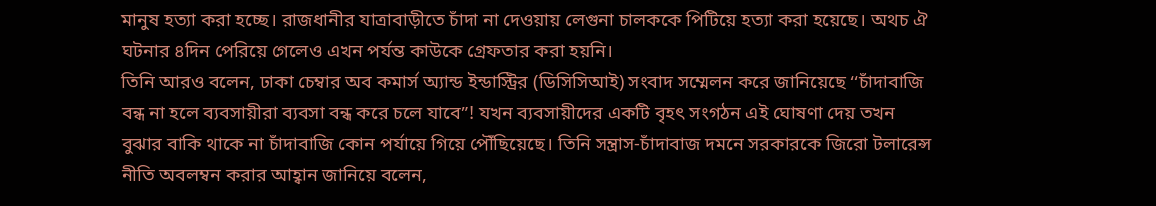মানুষ হত্যা করা হচ্ছে। রাজধানীর যাত্রাবাড়ীতে চাঁদা না দেওয়ায় লেগুনা চালককে পিটিয়ে হত্যা করা হয়েছে। অথচ ঐ ঘটনার ৪দিন পেরিয়ে গেলেও এখন পর্যন্ত কাউকে গ্রেফতার করা হয়নি।
তিনি আরও বলেন, ঢাকা চেম্বার অব কমার্স অ্যান্ড ইন্ডাস্ট্রির (ডিসিসিআই) সংবাদ সম্মেলন করে জানিয়েছে ‘‘চাঁদাবাজি বন্ধ না হলে ব্যবসায়ীরা ব্যবসা বন্ধ করে চলে যাবে”! যখন ব্যবসায়ীদের একটি বৃহৎ সংগঠন এই ঘোষণা দেয় তখন বুঝার বাকি থাকে না চাঁদাবাজি কোন পর্যায়ে গিয়ে পৌঁছিয়েছে। তিনি সন্ত্রাস-চাঁদাবাজ দমনে সরকারকে জিরো টলারেন্স নীতি অবলম্বন করার আহ্বান জানিয়ে বলেন,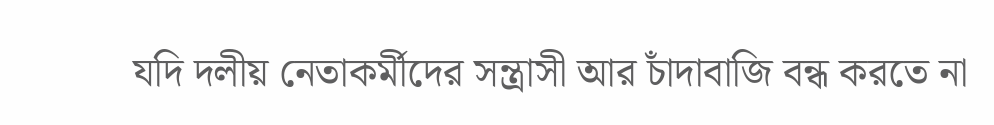যদি দলীয় নেতাকর্মীদের সন্ত্রাসী আর চাঁদাবাজি বন্ধ করতে না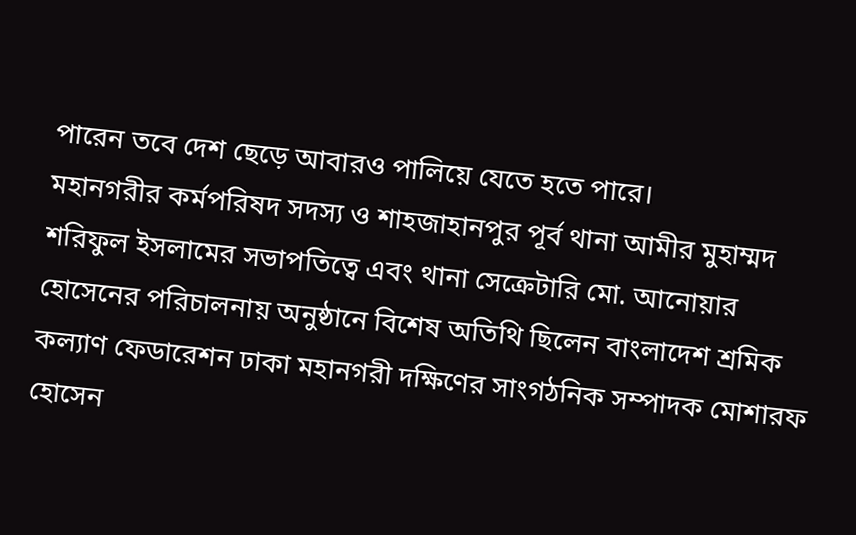পারেন তবে দেশ ছেড়ে আবারও পালিয়ে যেতে হতে পারে।
মহানগরীর কর্মপরিষদ সদস্য ও শাহজাহানপুর পূর্ব থানা আমীর মুহাম্মদ শরিফুল ইসলামের সভাপতিত্বে এবং থানা সেক্রেটারি মো. আনোয়ার হোসেনের পরিচালনায় অনুষ্ঠানে বিশেষ অতিথি ছিলেন বাংলাদেশ শ্রমিক কল্যাণ ফেডারেশন ঢাকা মহানগরী দক্ষিণের সাংগঠনিক সম্পাদক মোশারফ হোসেন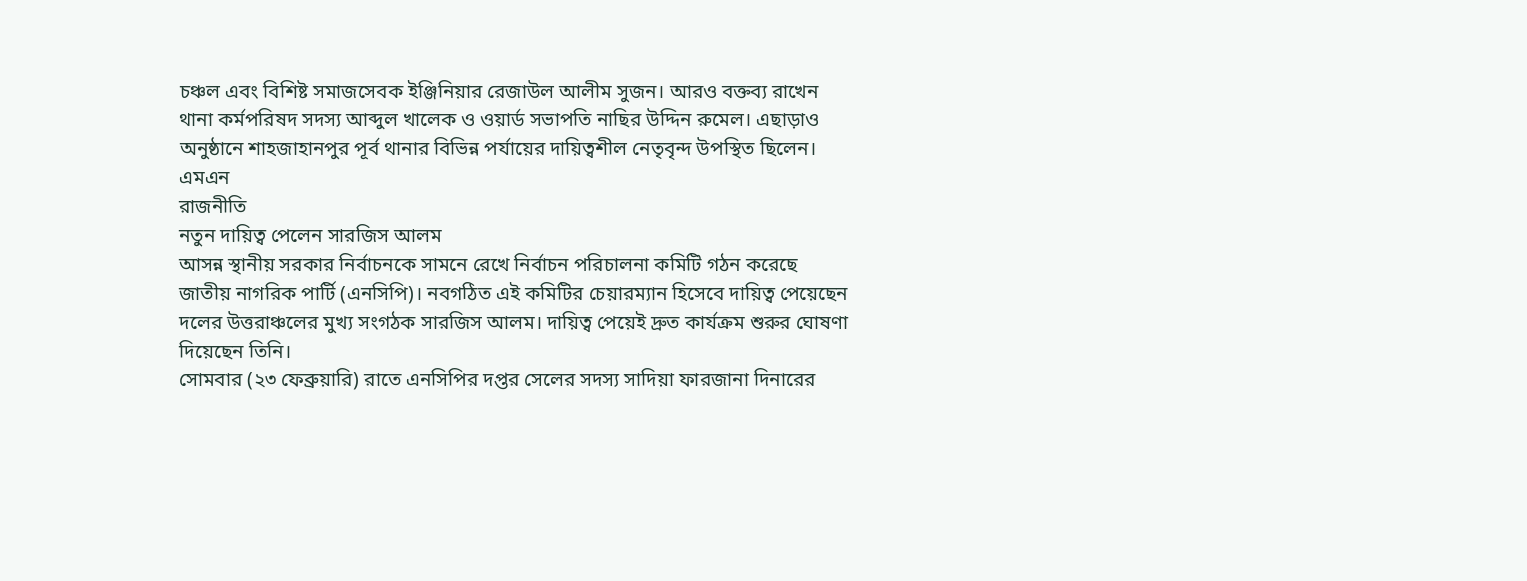চঞ্চল এবং বিশিষ্ট সমাজসেবক ইঞ্জিনিয়ার রেজাউল আলীম সুজন। আরও বক্তব্য রাখেন থানা কর্মপরিষদ সদস্য আব্দুল খালেক ও ওয়ার্ড সভাপতি নাছির উদ্দিন রুমেল। এছাড়াও অনুষ্ঠানে শাহজাহানপুর পূর্ব থানার বিভিন্ন পর্যায়ের দায়িত্বশীল নেতৃবৃন্দ উপস্থিত ছিলেন।
এমএন
রাজনীতি
নতুন দায়িত্ব পেলেন সারজিস আলম
আসন্ন স্থানীয় সরকার নির্বাচনকে সামনে রেখে নির্বাচন পরিচালনা কমিটি গঠন করেছে জাতীয় নাগরিক পার্টি (এনসিপি)। নবগঠিত এই কমিটির চেয়ারম্যান হিসেবে দায়িত্ব পেয়েছেন দলের উত্তরাঞ্চলের মুখ্য সংগঠক সারজিস আলম। দায়িত্ব পেয়েই দ্রুত কার্যক্রম শুরুর ঘোষণা দিয়েছেন তিনি।
সোমবার (২৩ ফেব্রুয়ারি) রাতে এনসিপির দপ্তর সেলের সদস্য সাদিয়া ফারজানা দিনারের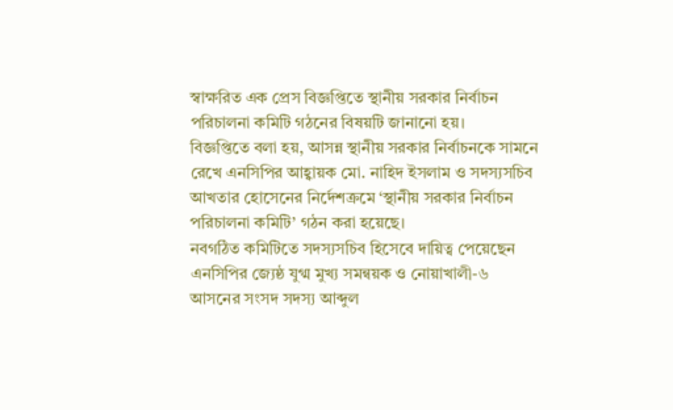স্বাক্ষরিত এক প্রেস বিজ্ঞপ্তিতে স্থানীয় সরকার নির্বাচন পরিচালনা কমিটি গঠনের বিষয়টি জানানো হয়।
বিজ্ঞপ্তিতে বলা হয়, আসন্ন স্থানীয় সরকার নির্বাচনকে সামনে রেখে এনসিপির আহ্বায়ক মো. নাহিদ ইসলাম ও সদস্যসচিব আখতার হোসেনের নির্দেশক্রমে ‘স্থানীয় সরকার নির্বাচন পরিচালনা কমিটি’ গঠন করা হয়েছে।
নবগঠিত কমিটিতে সদস্যসচিব হিসেবে দায়িত্ব পেয়েছেন এনসিপির জ্যেষ্ঠ যুগ্ম মুখ্য সমন্বয়ক ও নোয়াখালী-৬ আসনের সংসদ সদস্য আব্দুল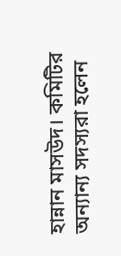হান্নান মাসউদ। কমিটির অন্যান্য সদস্যরা হলেন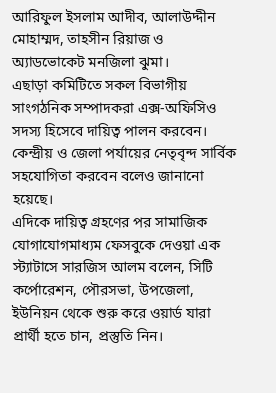আরিফুল ইসলাম আদীব, আলাউদ্দীন মোহাম্মদ, তাহসীন রিয়াজ ও অ্যাডভোকেট মনজিলা ঝুমা।
এছাড়া কমিটিতে সকল বিভাগীয় সাংগঠনিক সম্পাদকরা এক্স-অফিসিও সদস্য হিসেবে দায়িত্ব পালন করবেন।
কেন্দ্রীয় ও জেলা পর্যায়ের নেতৃবৃন্দ সার্বিক সহযোগিতা করবেন বলেও জানানো হয়েছে।
এদিকে দায়িত্ব গ্রহণের পর সামাজিক যোগাযোগমাধ্যম ফেসবুকে দেওয়া এক স্ট্যাটাসে সারজিস আলম বলেন, সিটি কর্পোরেশন, পৌরসভা, উপজেলা, ইউনিয়ন থেকে শুরু করে ওয়ার্ড যারা প্রার্থী হতে চান, প্রস্তুতি নিন।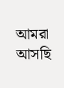আমরা আসছি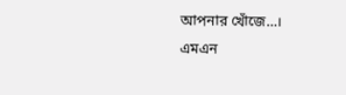আপনার খোঁজে…।
এমএন